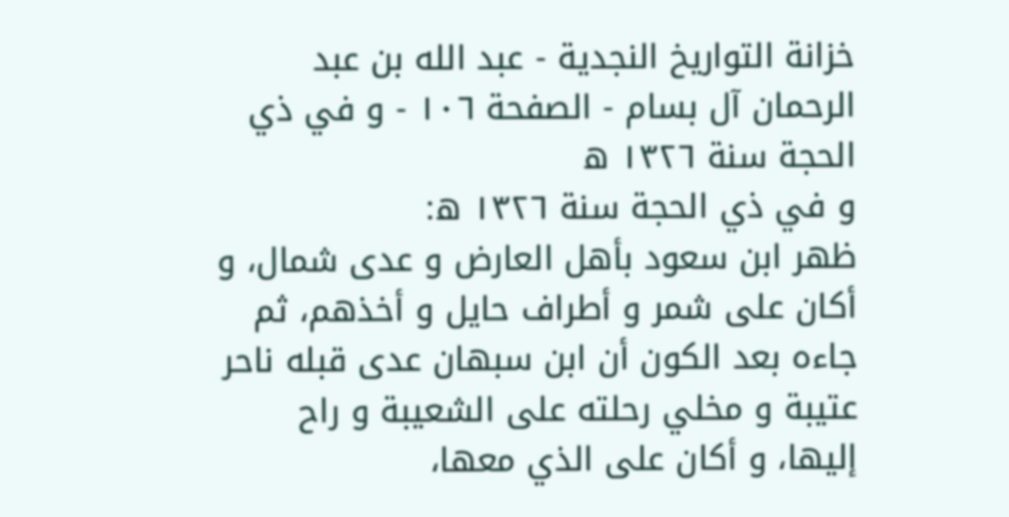خزانة التواريخ النجدية - عبد الله بن عبد الرحمان آل بسام - الصفحة ١٠٦ - و في ذي الحجة سنة ١٣٢٦ ه
و في ذي الحجة سنة ١٣٢٦ ه:
ظهر ابن سعود بأهل العارض و عدى شمال، و أكان على شمر و أطراف حايل و أخذهم، ثم جاءه بعد الكون أن ابن سبهان عدى قبله ناحر عتيبة و مخلي رحلته على الشعيبة و راح إليها، و أكان على الذي معها،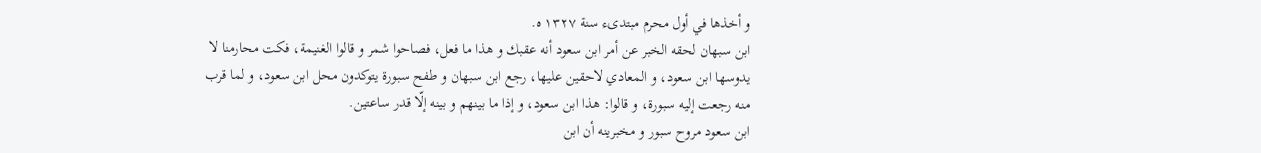و أخذها في أول محرم مبتدىء سنة ١٣٢٧ ه.
ابن سبهان لحقه الخبر عن أمر ابن سعود أنه عقبك و هذا ما فعل، فصاحوا شمر و قالوا الغنيمة، فكت محارمنا لا يدوسها ابن سعود، و المعادي لاحقين عليها، رجع ابن سبهان و طفح سبورة يتوكدون محل ابن سعود، و لما قرب منه رجعت إليه سبورة، و قالوا: هذا ابن سعود، و إذا ما بينهم و بينه إلّا قدر ساعتين.
ابن سعود مروح سبور و مخبرينه أن ابن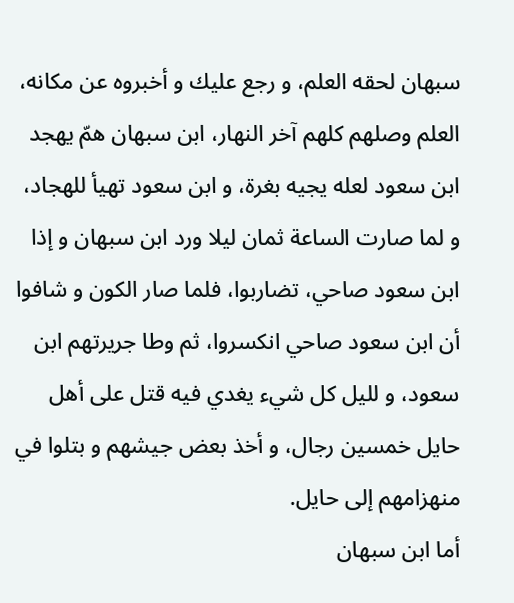سبهان لحقه العلم، و رجع عليك و أخبروه عن مكانه، العلم وصلهم كلهم آخر النهار، ابن سبهان همّ يهجد ابن سعود لعله يجيه بغرة، و ابن سعود تهيأ للهجاد، و لما صارت الساعة ثمان ليلا ورد ابن سبهان و إذا ابن سعود صاحي، تضاربوا، فلما صار الكون و شافوا أن ابن سعود صاحي انكسروا، ثم وطا جريرتهم ابن سعود، و لليل كل شيء يغدي فيه قتل على أهل حايل خمسين رجال، و أخذ بعض جيشهم و بتلوا في منهزامهم إلى حايل.
أما ابن سبهان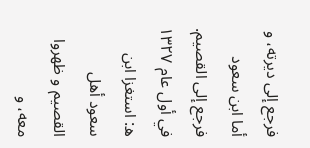فرجع إلى ديرته، و أما ابن سعود فرجع إلى القصيم.
في أول عام ١٣٢٧ ه: استغزا ابن سعود أهل القصيم و ظهروا معه، و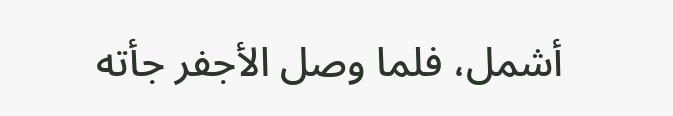أشمل، فلما وصل الأجفر جأته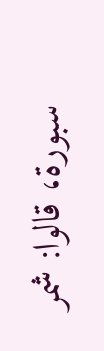سبورة، قالوا: شمر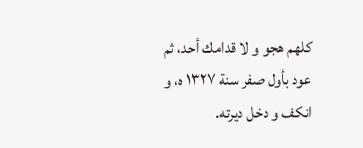كلهم هجو و لا قدامك أحد، ثم عود بأول صفر سنة ١٣٢٧ ه، و انكف و دخل ديرته.